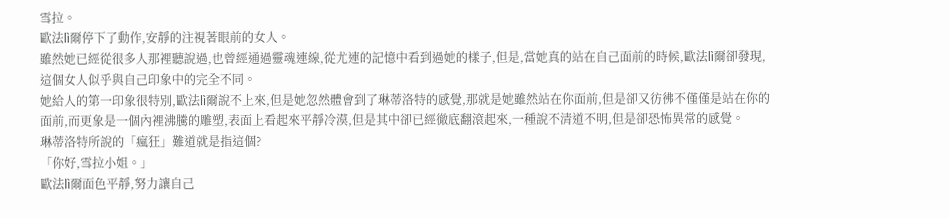雪拉。
歐法lì爾停下了動作,安靜的注視著眼前的女人。
雖然她已經從很多人那裡聽說過,也曾經通過靈魂連線,從尤連的記憶中看到過她的樣子,但是,當她真的站在自己面前的時候,歐法lì爾卻發現,這個女人似乎與自己印象中的完全不同。
她給人的第一印象很特別,歐法lì爾說不上來,但是她忽然體會到了琳蒂洛特的感覺,那就是她雖然站在你面前,但是卻又彷彿不僅僅是站在你的面前,而更象是一個內裡沸騰的雕塑,表面上看起來平靜冷漠,但是其中卻已經徹底翻滾起來,一種說不清道不明,但是卻恐怖異常的感覺。
琳蒂洛特所說的「瘋狂」難道就是指這個?
「你好,雪拉小姐。」
歐法lì爾面色平靜,努力讓自己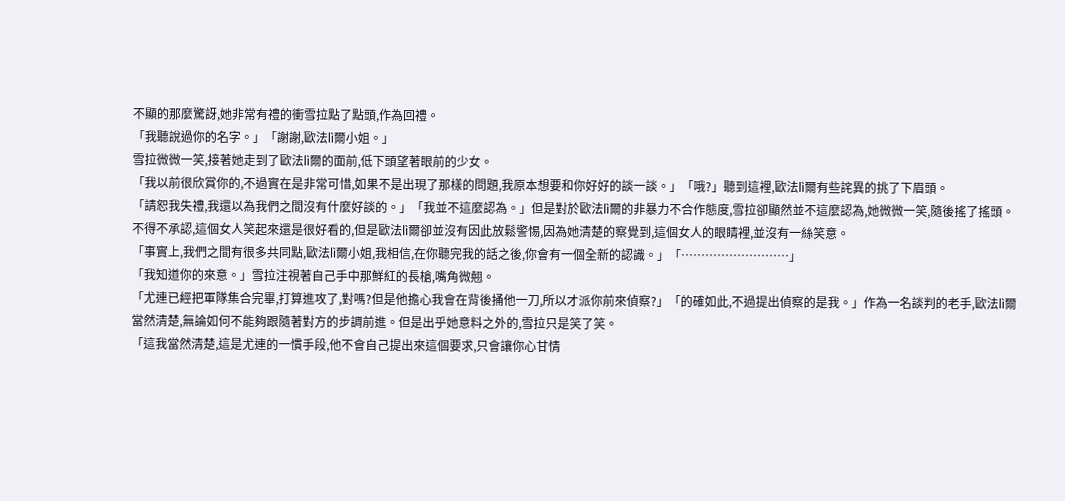不顯的那麼驚訝,她非常有禮的衝雪拉點了點頭,作為回禮。
「我聽說過你的名字。」「謝謝,歐法lì爾小姐。」
雪拉微微一笑,接著她走到了歐法lì爾的面前,低下頭望著眼前的少女。
「我以前很欣賞你的,不過實在是非常可惜,如果不是出現了那樣的問題,我原本想要和你好好的談一談。」「哦?」聽到這裡,歐法lì爾有些詫異的挑了下眉頭。
「請恕我失禮,我還以為我們之間沒有什麼好談的。」「我並不這麼認為。」但是對於歐法lì爾的非暴力不合作態度,雪拉卻顯然並不這麼認為,她微微一笑,隨後搖了搖頭。不得不承認,這個女人笑起來還是很好看的,但是歐法lì爾卻並沒有因此放鬆警惕,因為她清楚的察覺到,這個女人的眼睛裡,並沒有一絲笑意。
「事實上,我們之間有很多共同點,歐法lì爾小姐,我相信,在你聽完我的話之後,你會有一個全新的認識。」「………………………」
「我知道你的來意。」雪拉注視著自己手中那鮮紅的長槍,嘴角微翹。
「尤連已經把軍隊集合完畢,打算進攻了,對嗎?但是他擔心我會在背後捅他一刀,所以才派你前來偵察?」「的確如此,不過提出偵察的是我。」作為一名談判的老手,歐法lì爾當然清楚,無論如何不能夠跟隨著對方的步調前進。但是出乎她意料之外的,雪拉只是笑了笑。
「這我當然清楚,這是尤連的一慣手段,他不會自己提出來這個要求,只會讓你心甘情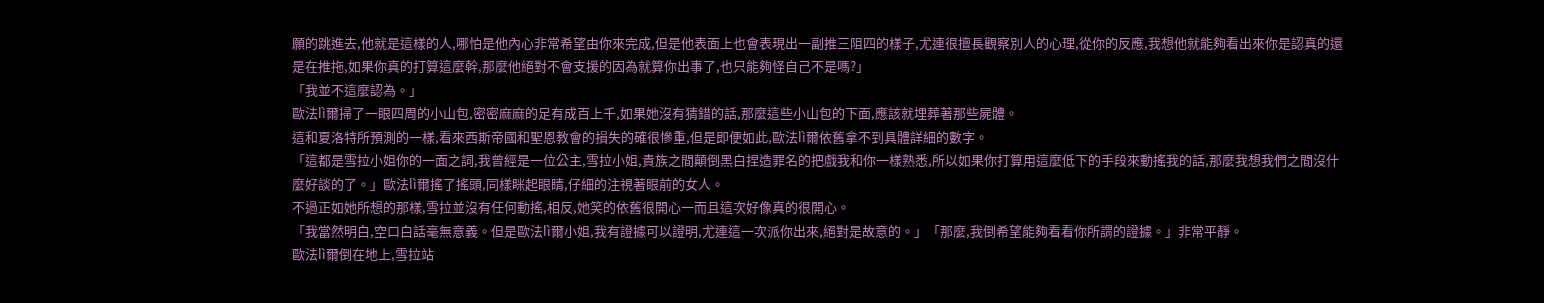願的跳進去,他就是這樣的人,哪怕是他內心非常希望由你來完成,但是他表面上也會表現出一副推三阻四的樣子,尤連很擅長觀察別人的心理,從你的反應,我想他就能夠看出來你是認真的還是在推拖,如果你真的打算這麼幹,那麼他絕對不會支援的因為就算你出事了,也只能夠怪自己不是嗎?」
「我並不這麼認為。」
歐法lì爾掃了一眼四周的小山包,密密麻麻的足有成百上千,如果她沒有猜錯的話,那麼這些小山包的下面,應該就埋葬著那些屍體。
這和夏洛特所預測的一樣,看來西斯帝國和聖恩教會的損失的確很慘重,但是即便如此,歐法lì爾依舊拿不到具體詳細的數字。
「這都是雪拉小姐你的一面之詞,我曾經是一位公主,雪拉小姐,貴族之間顛倒黑白捏造罪名的把戲我和你一樣熟悉,所以如果你打算用這麼低下的手段來動搖我的話,那麼我想我們之間沒什麼好談的了。」歐法lì爾搖了搖頭,同樣眯起眼睛,仔細的注視著眼前的女人。
不過正如她所想的那樣,雪拉並沒有任何動搖,相反,她笑的依舊很開心一而且這次好像真的很開心。
「我當然明白,空口白話毫無意義。但是歐法lì爾小姐,我有證據可以證明,尤連這一次派你出來,絕對是故意的。」「那麼,我倒希望能夠看看你所謂的證據。」非常平靜。
歐法lì爾倒在地上,雪拉站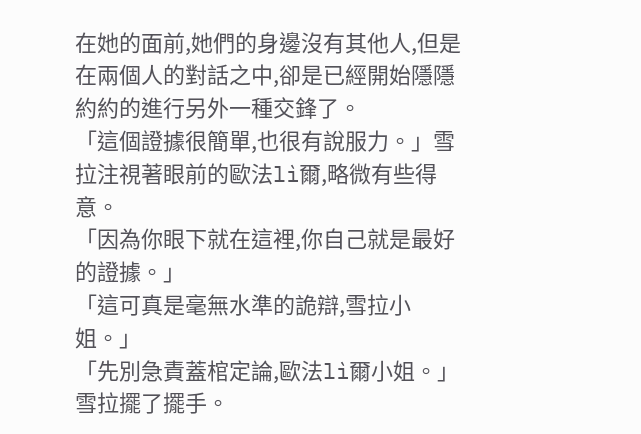在她的面前,她們的身邊沒有其他人,但是在兩個人的對話之中,卻是已經開始隱隱約約的進行另外一種交鋒了。
「這個證據很簡單,也很有說服力。」雪拉注視著眼前的歐法lì爾,略微有些得意。
「因為你眼下就在這裡,你自己就是最好的證據。」
「這可真是毫無水準的詭辯,雪拉小姐。」
「先別急責蓋棺定論,歐法lì爾小姐。」
雪拉擺了擺手。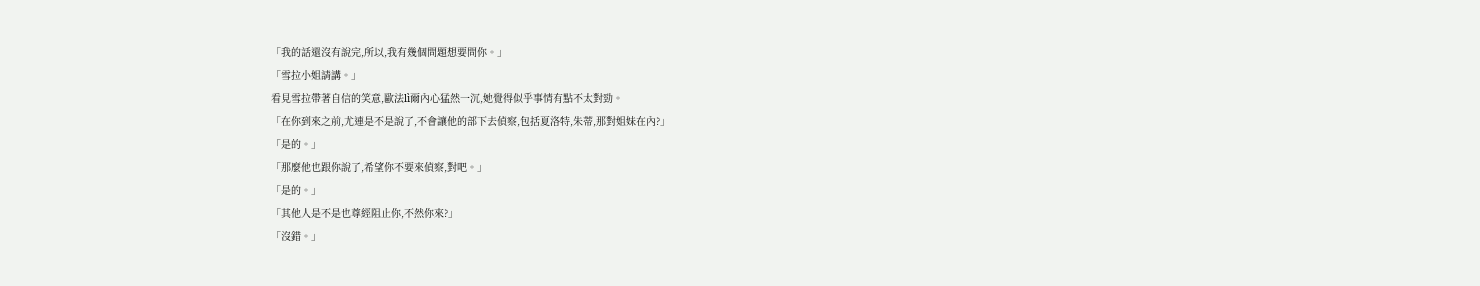「我的話還沒有說完,所以,我有幾個問題想要問你。」
「雪拉小姐請講。」
看見雪拉帶著自信的笑意,歐法lì爾內心猛然一沉,她覺得似乎事情有點不太對勁。
「在你到來之前,尤連是不是說了,不會讓他的部下去偵察,包括夏洛特,朱蒂,那對姐妹在內?」
「是的。」
「那麼他也跟你說了,希望你不要來偵察,對吧。」
「是的。」
「其他人是不是也尊經阻止你,不然你來?」
「沒錯。」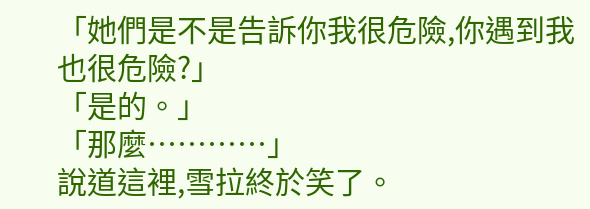「她們是不是告訴你我很危險,你遇到我也很危險?」
「是的。」
「那麼…………」
說道這裡,雪拉終於笑了。